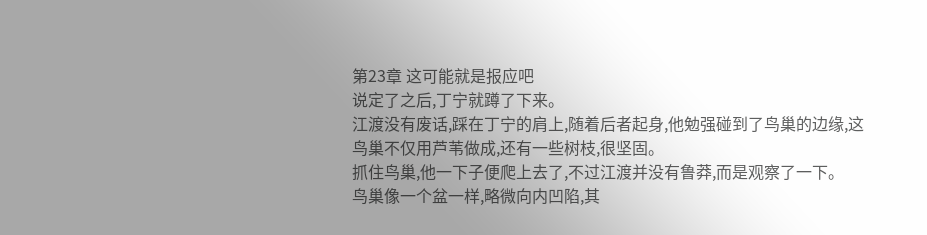第23章 这可能就是报应吧
说定了之后,丁宁就蹲了下来。
江渡没有废话,踩在丁宁的肩上,随着后者起身,他勉强碰到了鸟巢的边缘,这鸟巢不仅用芦苇做成,还有一些树枝,很坚固。
抓住鸟巢,他一下子便爬上去了,不过江渡并没有鲁莽,而是观察了一下。
鸟巢像一个盆一样,略微向内凹陷,其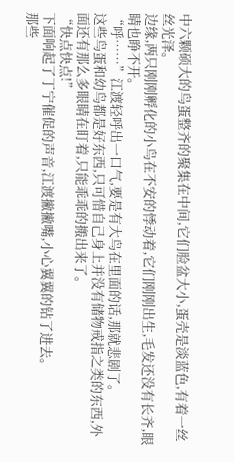中六颗硕大的鸟蛋整齐的聚集在中间,它们脸盆大小,蛋壳是淡蓝色,有着一丝丝光泽。
边缘,两只刚刚孵化的小鸟在不安的悸动着,它们刚刚出生,毛发还没有长齐,眼睛也睁不开。
“呼……”江渡轻呼出一口气,要是有大鸟在里面的话,那就悲剧了。
这些鸟蛋和幼鸟都是好东西,只可惜自己身上并没有储物戒指之类的东西,外面还有那么多眼睛在盯着,只能乖乖的搬出来了。
“快点快点!”
下面响起了丁宁催促的声音,江渡撇撇嘴,小心翼翼的钻了进去。
那些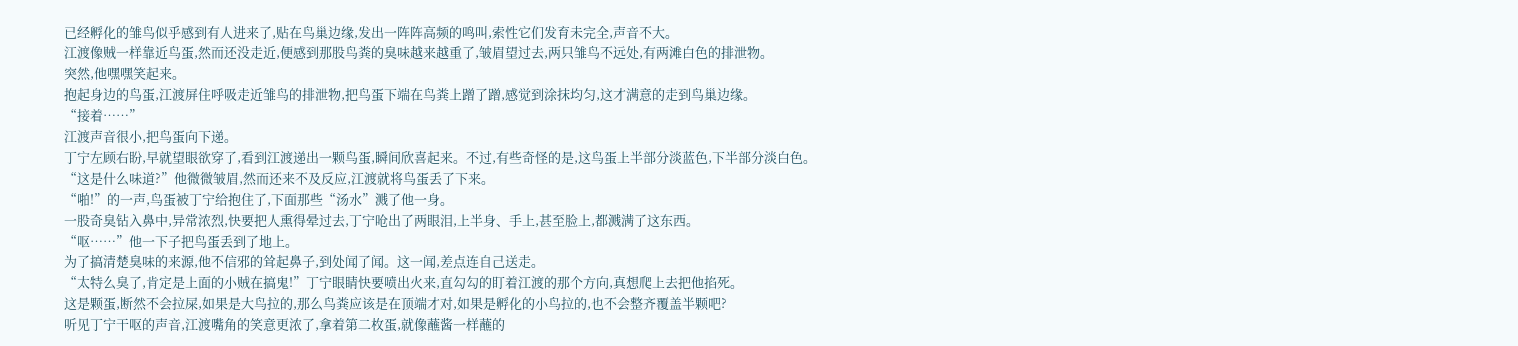已经孵化的雏鸟似乎感到有人进来了,贴在鸟巢边缘,发出一阵阵高频的鸣叫,索性它们发育未完全,声音不大。
江渡像贼一样靠近鸟蛋,然而还没走近,便感到那股鸟粪的臭味越来越重了,皱眉望过去,两只雏鸟不远处,有两滩白色的排泄物。
突然,他嘿嘿笑起来。
抱起身边的鸟蛋,江渡屏住呼吸走近雏鸟的排泄物,把鸟蛋下端在鸟粪上蹭了蹭,感觉到涂抹均匀,这才满意的走到鸟巢边缘。
“接着……”
江渡声音很小,把鸟蛋向下递。
丁宁左顾右盼,早就望眼欲穿了,看到江渡递出一颗鸟蛋,瞬间欣喜起来。不过,有些奇怪的是,这鸟蛋上半部分淡蓝色,下半部分淡白色。
“这是什么味道?”他微微皱眉,然而还来不及反应,江渡就将鸟蛋丢了下来。
“啪!”的一声,鸟蛋被丁宁给抱住了,下面那些“汤水”溅了他一身。
一股奇臭钻入鼻中,异常浓烈,快要把人熏得晕过去,丁宁呛出了两眼泪,上半身、手上,甚至脸上,都溅满了这东西。
“呕……”他一下子把鸟蛋丢到了地上。
为了搞清楚臭味的来源,他不信邪的耸起鼻子,到处闻了闻。这一闻,差点连自己送走。
“太特么臭了,肯定是上面的小贼在搞鬼!”丁宁眼睛快要喷出火来,直勾勾的盯着江渡的那个方向,真想爬上去把他掐死。
这是颗蛋,断然不会拉屎,如果是大鸟拉的,那么鸟粪应该是在顶端才对,如果是孵化的小鸟拉的,也不会整齐覆盖半颗吧?
听见丁宁干呕的声音,江渡嘴角的笑意更浓了,拿着第二枚蛋,就像蘸酱一样蘸的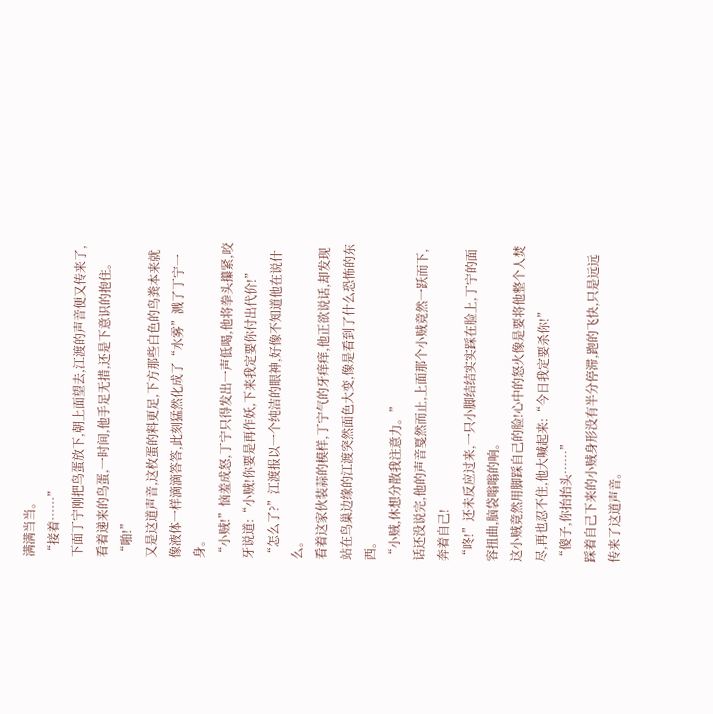满满当当。
“接着……”
下面丁宁刚把鸟蛋放下,朝上面望去,江渡的声音便又传来了,看着递来的鸟蛋,一时间,他手足无措,还是下意识的抱住。
“啪!”
又是这道声音,这枚蛋的料更足,下方那些白色的鸟粪本来就像液体一样滴滴答答,此刻猛然化成了“水雾”溅了丁宁一身。
“小贼!”恼羞成怒,丁宁只得发出一声低喝,他将拳头攥紧,咬牙说道:“小贼!你要是再作妖,下来我定要你付出代价!”
“怎么了?”江渡报以一个纯洁的眼神,好像不知道他在说什么。
看着这家伙装蒜的模样,丁宁气的牙痒痒,他正欲说话,却发现站在鸟巢边缘的江渡突然面色大变,像是看到了什么恐怖的东西。
“小贼,休想分散我注意力。”
话还没说完,他的声音戛然而止,上面那个小贼竟然一跃而下,奔着自己!
“咚!”还未反应过来,一只小脚结结实实踩在脸上,丁宁的面容扭曲,脑袋嗡嗡的响。
这小贼竟然用脚踩自己的脸!心中的怒火像是要将他整个人焚尽,再也忍不住,他大喊起来:“今日我定要杀你!”
“傻子,你抬抬头……”
踩着自己下来的小贼身形没有半分停滞,跑的飞快,只是远远传来了这道声音。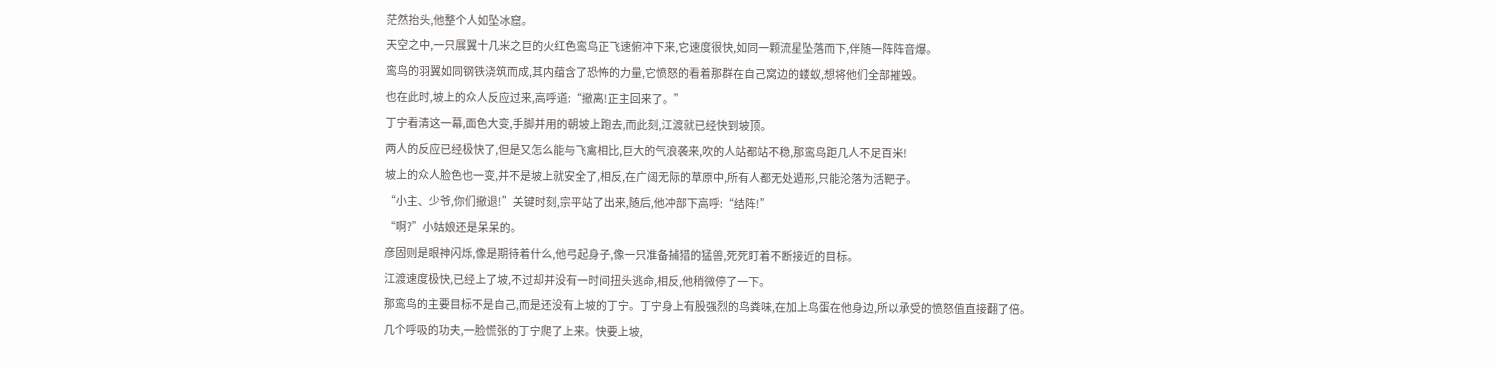茫然抬头,他整个人如坠冰窟。
天空之中,一只展翼十几米之巨的火红色鸾鸟正飞速俯冲下来,它速度很快,如同一颗流星坠落而下,伴随一阵阵音爆。
鸾鸟的羽翼如同钢铁浇筑而成,其内蕴含了恐怖的力量,它愤怒的看着那群在自己窝边的蝼蚁,想将他们全部摧毁。
也在此时,坡上的众人反应过来,高呼道:“撤离!正主回来了。”
丁宁看清这一幕,面色大变,手脚并用的朝坡上跑去,而此刻,江渡就已经快到坡顶。
两人的反应已经极快了,但是又怎么能与飞禽相比,巨大的气浪袭来,吹的人站都站不稳,那鸾鸟距几人不足百米!
坡上的众人脸色也一变,并不是坡上就安全了,相反,在广阔无际的草原中,所有人都无处遁形,只能沦落为活靶子。
“小主、少爷,你们撤退!”关键时刻,宗平站了出来,随后,他冲部下高呼:“结阵!”
“啊?”小姑娘还是呆呆的。
彦固则是眼神闪烁,像是期待着什么,他弓起身子,像一只准备捕猎的猛兽,死死盯着不断接近的目标。
江渡速度极快,已经上了坡,不过却并没有一时间扭头逃命,相反,他稍微停了一下。
那鸾鸟的主要目标不是自己,而是还没有上坡的丁宁。丁宁身上有股强烈的鸟粪味,在加上鸟蛋在他身边,所以承受的愤怒值直接翻了倍。
几个呼吸的功夫,一脸慌张的丁宁爬了上来。快要上坡,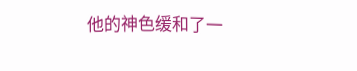他的神色缓和了一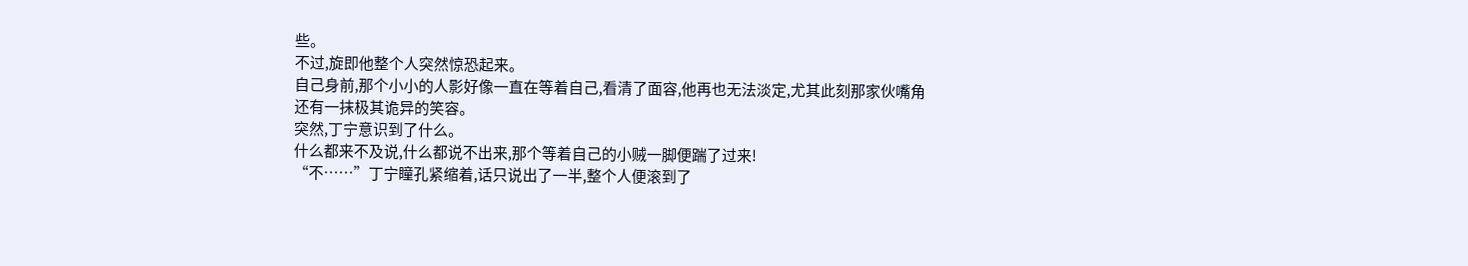些。
不过,旋即他整个人突然惊恐起来。
自己身前,那个小小的人影好像一直在等着自己,看清了面容,他再也无法淡定,尤其此刻那家伙嘴角还有一抹极其诡异的笑容。
突然,丁宁意识到了什么。
什么都来不及说,什么都说不出来,那个等着自己的小贼一脚便踹了过来!
“不……”丁宁瞳孔紧缩着,话只说出了一半,整个人便滚到了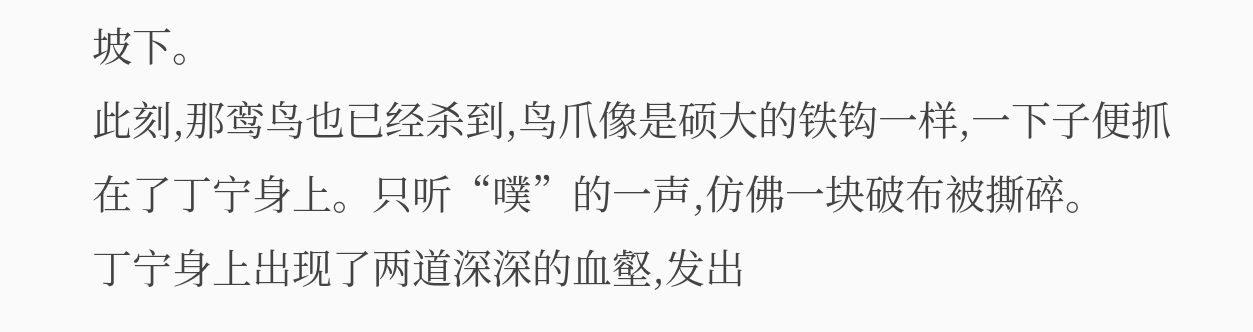坡下。
此刻,那鸾鸟也已经杀到,鸟爪像是硕大的铁钩一样,一下子便抓在了丁宁身上。只听“噗”的一声,仿佛一块破布被撕碎。
丁宁身上出现了两道深深的血壑,发出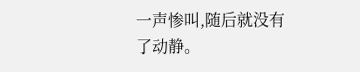一声惨叫,随后就没有了动静。